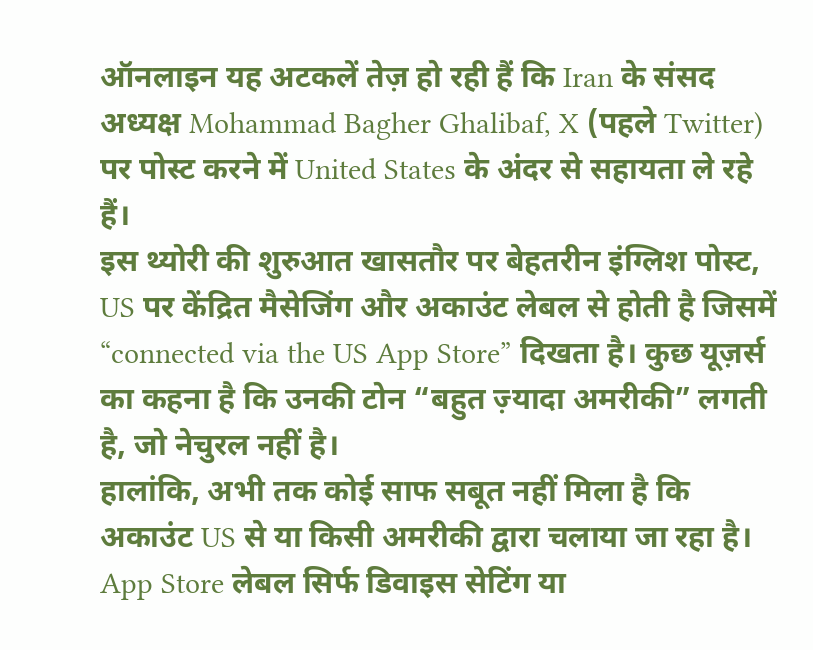ऑनलाइन यह अटकलें तेज़ हो रही हैं कि Iran के संसद अध्यक्ष Mohammad Bagher Ghalibaf, X (पहले Twitter) पर पोस्ट करने में United States के अंदर से सहायता ले रहे हैं।
इस थ्योरी की शुरुआत खासतौर पर बेहतरीन इंग्लिश पोस्ट, US पर केंद्रित मैसेजिंग और अकाउंट लेबल से होती है जिसमें “connected via the US App Store” दिखता है। कुछ यूज़र्स का कहना है कि उनकी टोन “बहुत ज़्यादा अमरीकी” लगती है, जो नेचुरल नहीं है।
हालांकि, अभी तक कोई साफ सबूत नहीं मिला है कि अकाउंट US से या किसी अमरीकी द्वारा चलाया जा रहा है। App Store लेबल सिर्फ डिवाइस सेटिंग या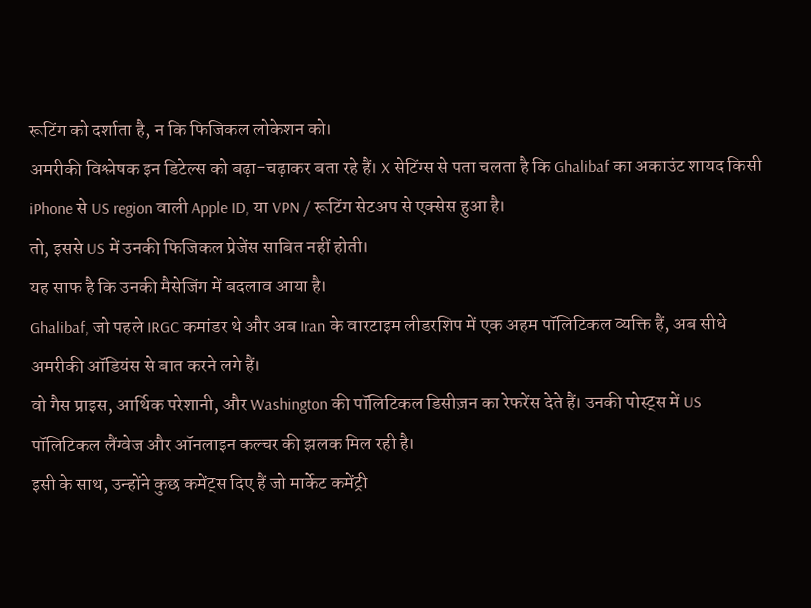रूटिंग को दर्शाता है, न कि फिजिकल लोकेशन को।
अमरीकी विश्लेषक इन डिटेल्स को बढ़ा-चढ़ाकर बता रहे हैं। X सेटिंग्स से पता चलता है कि Ghalibaf का अकाउंट शायद किसी iPhone से US region वाली Apple ID, या VPN / रूटिंग सेटअप से एक्सेस हुआ है।
तो, इससे US में उनकी फिजिकल प्रेजेंस साबित नहीं होती।
यह साफ है कि उनकी मैसेजिंग में बदलाव आया है।
Ghalibaf, जो पहले IRGC कमांडर थे और अब Iran के वारटाइम लीडरशिप में एक अहम पॉलिटिकल व्यक्ति हैं, अब सीधे अमरीकी ऑडियंस से बात करने लगे हैं।
वो गैस प्राइस, आर्थिक परेशानी, और Washington की पॉलिटिकल डिसीज़न का रेफरेंस देते हैं। उनकी पोस्ट्स में US पॉलिटिकल लैंग्वेज और ऑनलाइन कल्चर की झलक मिल रही है।
इसी के साथ, उन्होंने कुछ कमेंट्स दिए हैं जो मार्केट कमेंट्री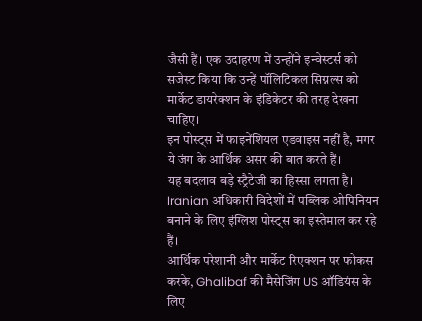जैसी हैं। एक उदाहरण में उन्होंने इन्वेस्टर्स को सजेस्ट किया कि उन्हें पॉलिटिकल सिग्नल्स को मार्केट डायरेक्शन के इंडिकेटर की तरह देखना चाहिए।
इन पोस्ट्स में फाइनेंशियल एडवाइस नहीं है, मगर ये जंग के आर्थिक असर की बात करते हैं।
यह बदलाव बड़े स्ट्रैटेजी का हिस्सा लगता है। Iranian अधिकारी विदेशों में पब्लिक ओपिनियन बनाने के लिए इंग्लिश पोस्ट्स का इस्तेमाल कर रहे हैं।
आर्थिक परेशानी और मार्केट रिएक्शन पर फोकस करके, Ghalibaf की मैसेजिंग US ऑडियंस के लिए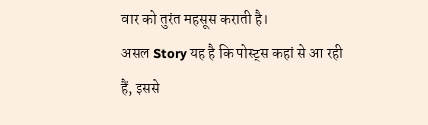वार को तुरंत महसूस कराती है।
असल Story यह है कि पोस्ट्स कहां से आ रही हैं, इससे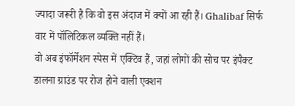ज्यादा जरूरी है कि वो इस अंदाज में क्यों आ रही हैं। Ghalibaf सिर्फ वार में पॉलिटिकल व्यक्ति नहीं हैं।
वो अब इंफॉर्मेशन स्पेस में एक्टिव हैं, जहां लोगों की सोच पर इंपैक्ट डालना ग्राउंड पर रोज होने वाली एक्शन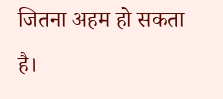जितना अहम हो सकता है।